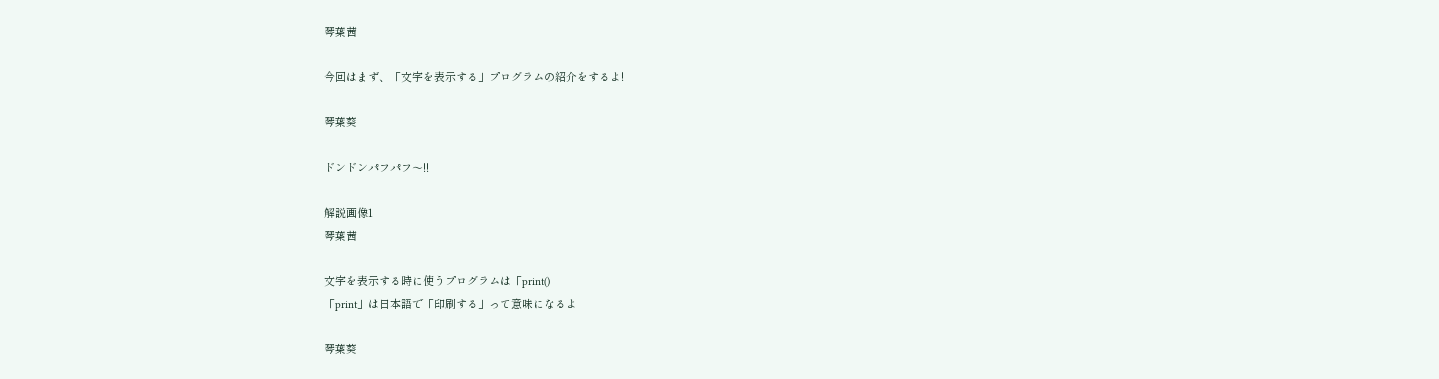琴葉茜

今回はまず、「文字を表示する」プログラムの紹介をするよ!

琴葉葵

ドンドンパフパフ〜!!

解説画像1
琴葉茜

文字を表示する時に使うプログラムは「print()
「print」は日本語で「印刷する」って意味になるよ

琴葉葵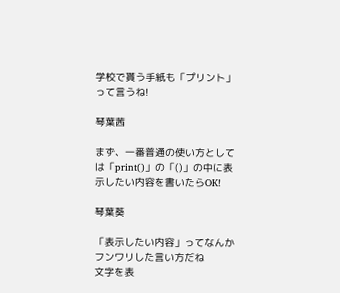学校で貰う手紙も「プリント」って言うね!

琴葉茜

まず、一番普通の使い方としては「print()」の「()」の中に表示したい内容を書いたらOK!

琴葉葵

「表示したい内容」ってなんかフンワリした言い方だね
文字を表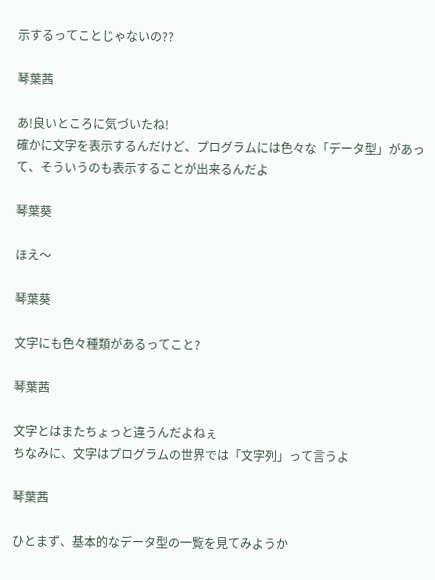示するってことじゃないの??

琴葉茜

あ!良いところに気づいたね!
確かに文字を表示するんだけど、プログラムには色々な「データ型」があって、そういうのも表示することが出来るんだよ

琴葉葵

ほえ〜

琴葉葵

文字にも色々種類があるってこと?

琴葉茜

文字とはまたちょっと違うんだよねぇ
ちなみに、文字はプログラムの世界では「文字列」って言うよ

琴葉茜

ひとまず、基本的なデータ型の一覧を見てみようか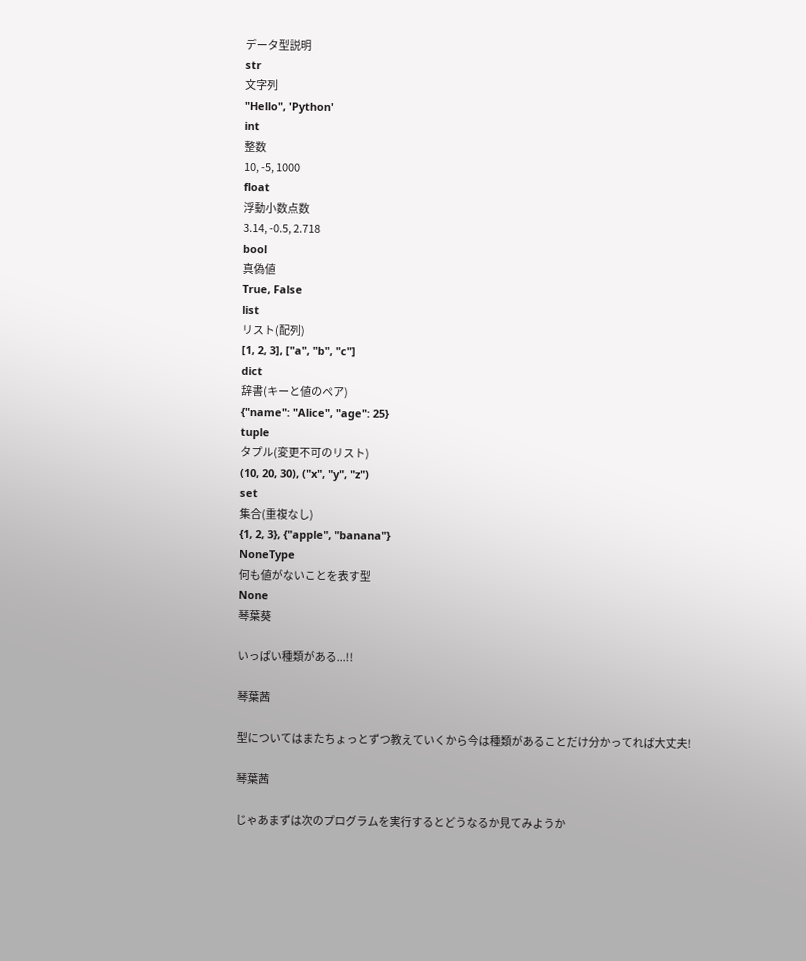データ型説明
str
文字列
"Hello", 'Python'
int
整数
10, -5, 1000
float
浮動小数点数
3.14, -0.5, 2.718
bool
真偽値
True, False
list
リスト(配列)
[1, 2, 3], ["a", "b", "c"]
dict
辞書(キーと値のペア)
{"name": "Alice", "age": 25}
tuple
タプル(変更不可のリスト)
(10, 20, 30), ("x", "y", "z")
set
集合(重複なし)
{1, 2, 3}, {"apple", "banana"}
NoneType
何も値がないことを表す型
None
琴葉葵

いっぱい種類がある...!!

琴葉茜

型についてはまたちょっとずつ教えていくから今は種類があることだけ分かってれば大丈夫!

琴葉茜

じゃあまずは次のプログラムを実行するとどうなるか見てみようか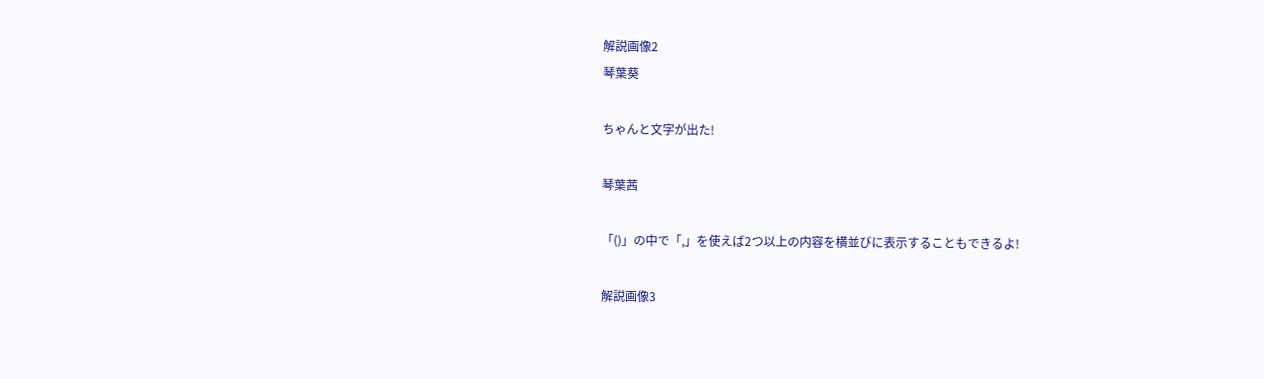解説画像2
琴葉葵

ちゃんと文字が出た!

琴葉茜

「()」の中で「,」を使えば2つ以上の内容を横並びに表示することもできるよ!

解説画像3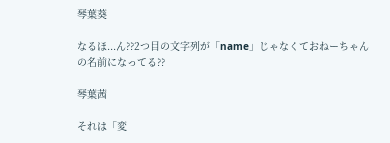琴葉葵

なるほ...ん??2つ目の文字列が「name」じゃなくておねーちゃんの名前になってる??

琴葉茜

それは「変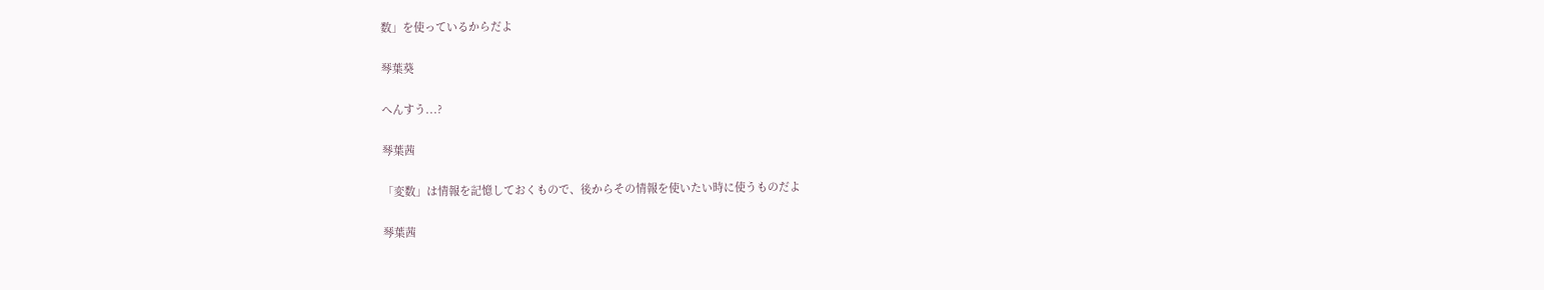数」を使っているからだよ

琴葉葵

へんすう...?

琴葉茜

「変数」は情報を記憶しておくもので、後からその情報を使いたい時に使うものだよ

琴葉茜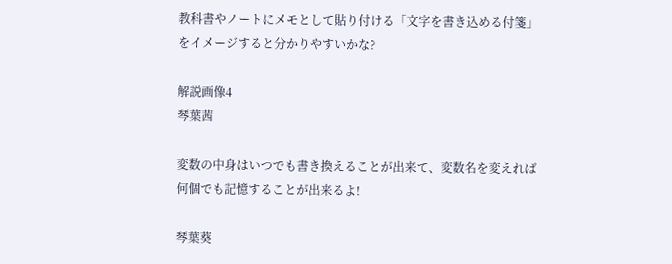教科書やノートにメモとして貼り付ける「文字を書き込める付箋」をイメージすると分かりやすいかな?

解説画像4
琴葉茜

変数の中身はいつでも書き換えることが出来て、変数名を変えれば何個でも記憶することが出来るよ!

琴葉葵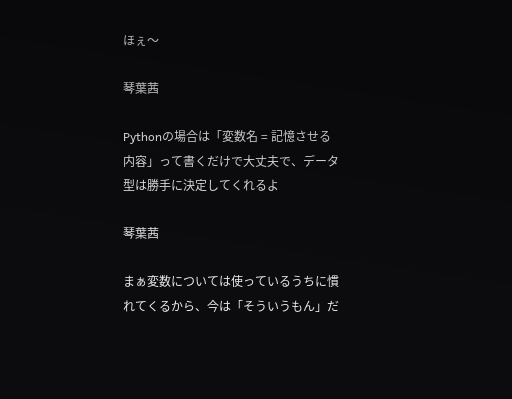ほぇ〜

琴葉茜

Pythonの場合は「変数名 = 記憶させる内容」って書くだけで大丈夫で、データ型は勝手に決定してくれるよ

琴葉茜

まぁ変数については使っているうちに慣れてくるから、今は「そういうもん」だ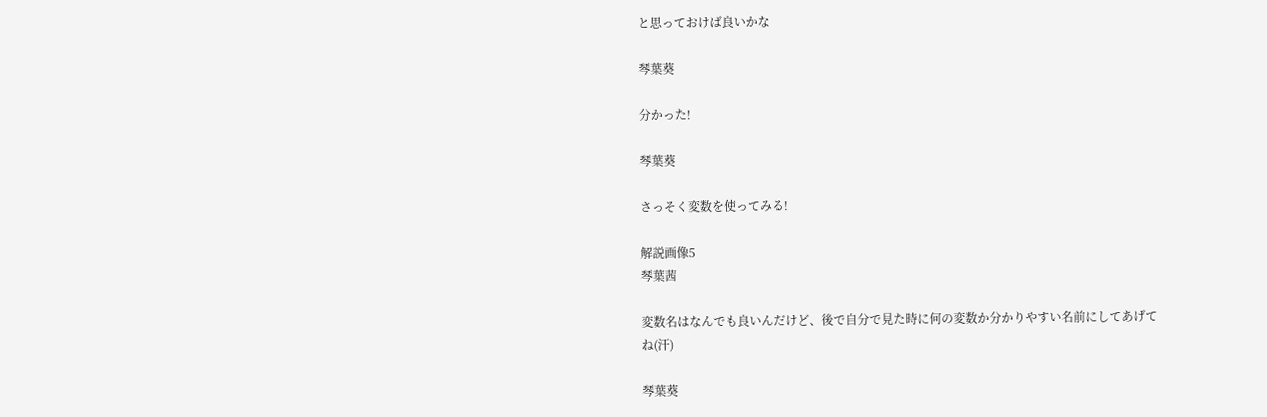と思っておけば良いかな

琴葉葵

分かった!

琴葉葵

さっそく変数を使ってみる!

解説画像5
琴葉茜

変数名はなんでも良いんだけど、後で自分で見た時に何の変数か分かりやすい名前にしてあげてね(汗)

琴葉葵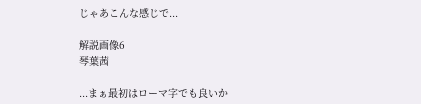じゃあこんな感じで...

解説画像6
琴葉茜

...まぁ最初はローマ字でも良いか